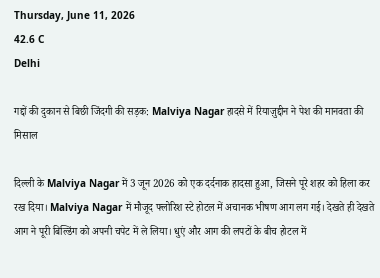Thursday, June 11, 2026
42.6 C
Delhi

गद्दों की दुकान से बिछी जिंदगी की सड़क: Malviya Nagar हादसे में रियाज़ुद्दीन ने पेश की मानवता की मिसाल

दिल्ली के Malviya Nagar में 3 जून 2026 को एक दर्दनाक हादसा हुआ, जिसने पूरे शहर को हिला कर रख दिया। Malviya Nagar में मौजूद फ्लोरिश स्टे होटल में अचानक भीषण आग लग गई। देखते ही देखते आग ने पूरी बिल्डिंग को अपनी चपेट में ले लिया। धुएं और आग की लपटों के बीच होटल में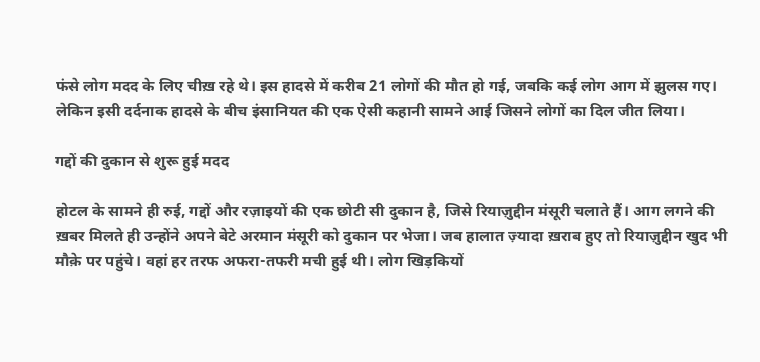फंसे लोग मदद के लिए चीख़ रहे थे। इस हादसे में करीब 21 लोगों की मौत हो गई, जबकि कई लोग आग में झुलस गए। लेकिन इसी दर्दनाक हादसे के बीच इंसानियत की एक ऐसी कहानी सामने आई जिसने लोगों का दिल जीत लिया।

गद्दों की दुकान से शुरू हुई मदद

होटल के सामने ही रुई, गद्दों और रज़ाइयों की एक छोटी सी दुकान है, जिसे रियाज़ुद्दीन मंसूरी चलाते हैं। आग लगने की ख़बर मिलते ही उन्होंने अपने बेटे अरमान मंसूरी को दुकान पर भेजा। जब हालात ज़्यादा ख़राब हुए तो रियाज़ुद्दीन खुद भी मौक़े पर पहुंचे। वहां हर तरफ अफरा-तफरी मची हुई थी। लोग खिड़कियों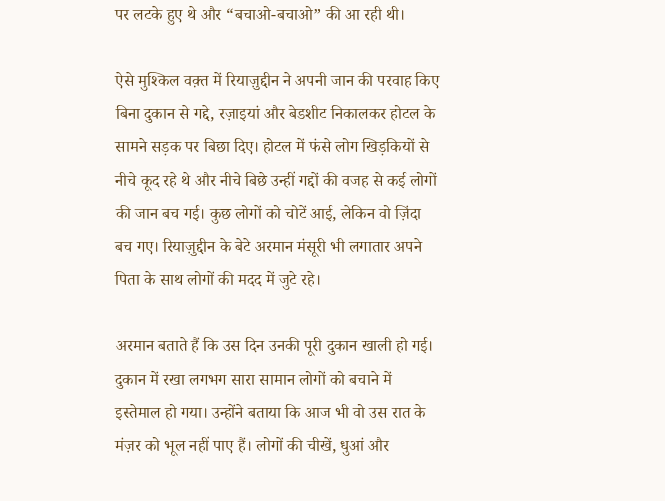पर लटके हुए थे और “बचाओ-बचाओ” की आ रही थी।

ऐसे मुश्किल वक़्त में रियाज़ुद्दीन ने अपनी जान की परवाह किए बिना दुकान से गद्दे, रज़ाइयां और बेडशीट निकालकर होटल के सामने सड़क पर बिछा दिए। होटल में फंसे लोग खिड़कियों से नीचे कूद रहे थे और नीचे बिछे उन्हीं गद्दों की वजह से कई लोगों की जान बच गई। कुछ लोगों को चोटें आई, लेकिन वो ज़िंदा बच गए। रियाज़ुद्दीन के बेटे अरमान मंसूरी भी लगातार अपने पिता के साथ लोगों की मदद में जुटे रहे।

अरमान बताते हैं कि उस दिन उनकी पूरी दुकान खाली हो गई। दुकान में रखा लगभग सारा सामान लोगों को बचाने में इस्तेमाल हो गया। उन्होंने बताया कि आज भी वो उस रात के मंज़र को भूल नहीं पाए हैं। लोगों की चीखें, धुआं और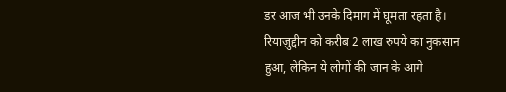डर आज भी उनके दिमाग में घूमता रहता है। रियाज़ुद्दीन को करीब 2 लाख रुपये का नुकसान हुआ, लेकिन ये लोगों की जान के आगे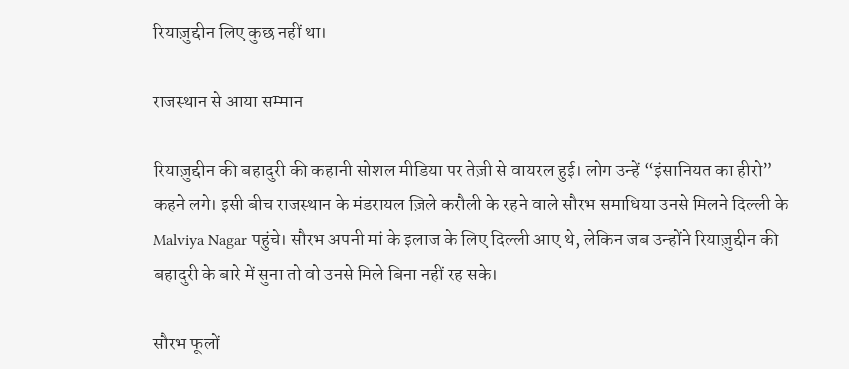रियाज़ुद्दीन लिए कुछ नहीं था।

राजस्थान से आया सम्मान

रियाज़ुद्दीन की बहादुरी की कहानी सोशल मीडिया पर तेज़ी से वायरल हुई। लोग उन्हें “इंसानियत का हीरो” कहने लगे। इसी बीच राजस्थान के मंडरायल ज़िले करौली के रहने वाले सौरभ समाधिया उनसे मिलने दिल्ली के Malviya Nagar पहुंचे। सौरभ अपनी मां के इलाज के लिए दिल्ली आए थे, लेकिन जब उन्होंने रियाज़ुद्दीन की बहादुरी के बारे में सुना तो वो उनसे मिले बिना नहीं रह सके।

सौरभ फूलों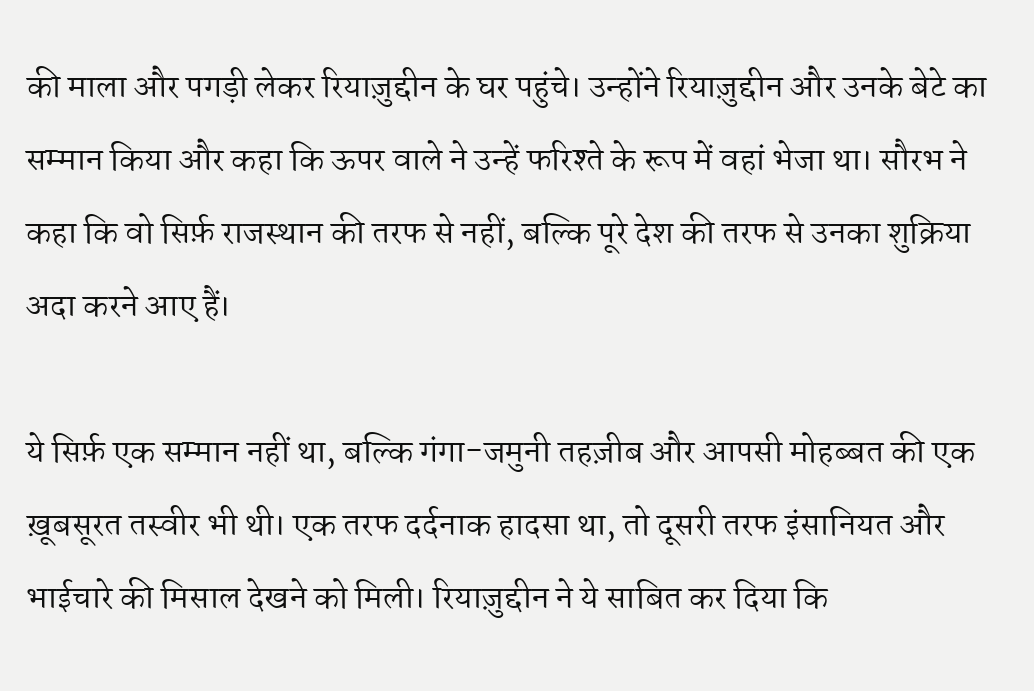की माला और पगड़ी लेकर रियाज़ुद्दीन के घर पहुंचे। उन्होंने रियाज़ुद्दीन और उनके बेटे का सम्मान किया और कहा कि ऊपर वाले ने उन्हें फरिश्ते के रूप में वहां भेजा था। सौरभ ने कहा कि वो सिर्फ़ राजस्थान की तरफ से नहीं, बल्कि पूरे देश की तरफ से उनका शुक्रिया अदा करने आए हैं।

ये सिर्फ़ एक सम्मान नहीं था, बल्कि गंगा-जमुनी तहज़ीब और आपसी मोहब्बत की एक ख़ूबसूरत तस्वीर भी थी। एक तरफ दर्दनाक हादसा था, तो दूसरी तरफ इंसानियत और भाईचारे की मिसाल देखने को मिली। रियाज़ुद्दीन ने ये साबित कर दिया कि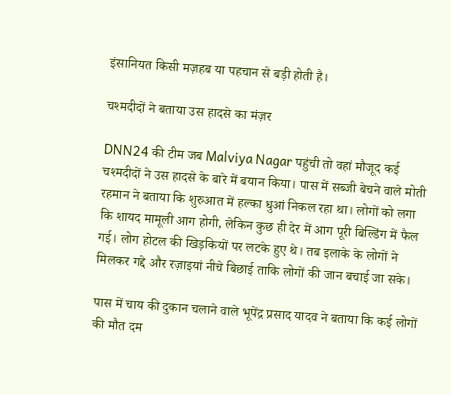इंसानियत किसी मज़हब या पहचान से बड़ी होती है।

चश्मदीदों ने बताया उस हादसे का मंज़र

DNN24 की टीम जब Malviya Nagar पहुंची तो वहां मौजूद कई चश्मदीदों ने उस हादसे के बारे में बयान किया। पास में सब्जी बेचने वाले मोती रहमान ने बताया कि शुरुआत में हल्का धुआं निकल रहा था। लोगों को लगा कि शायद मामूली आग होगी, लेकिन कुछ ही देर में आग पूरी बिल्डिंग में फैल गई। लोग होटल की खिड़कियों पर लटके हुए थे। तब इलाके के लोगों ने मिलकर गद्दे और रज़ाइयां नीचे बिछाई ताकि लोगों की जान बचाई जा सके।

पास में चाय की दुकान चलाने वाले भूपेंद्र प्रसाद यादव ने बताया कि कई लोगों की मौत दम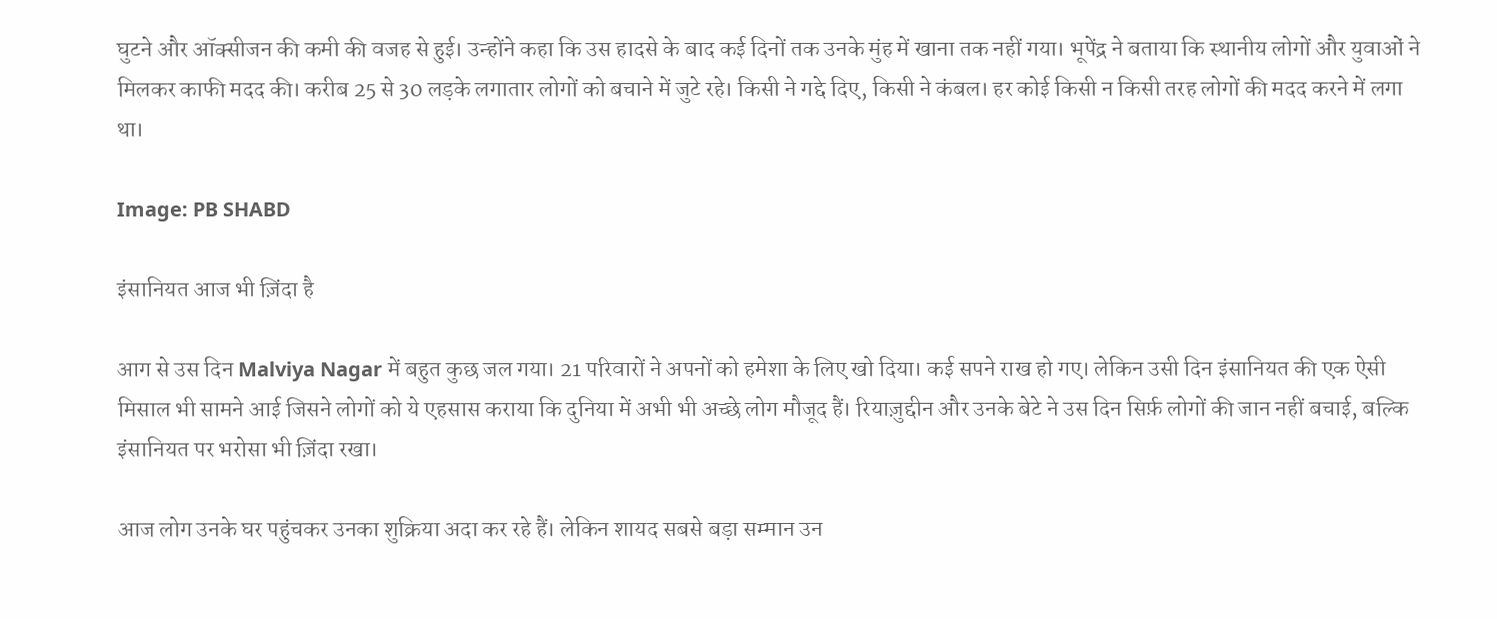घुटने और ऑक्सीजन की कमी की वजह से हुई। उन्होंने कहा कि उस हादसे के बाद कई दिनों तक उनके मुंह में खाना तक नहीं गया। भूपेंद्र ने बताया कि स्थानीय लोगों और युवाओं ने मिलकर काफी मदद की। करीब 25 से 30 लड़के लगातार लोगों को बचाने में जुटे रहे। किसी ने गद्दे दिए, किसी ने कंबल। हर कोई किसी न किसी तरह लोगों की मदद करने में लगा था।

Image: PB SHABD

इंसानियत आज भी ज़िंदा है

आग से उस दिन Malviya Nagar में बहुत कुछ जल गया। 21 परिवारों ने अपनों को हमेशा के लिए खो दिया। कई सपने राख हो गए। लेकिन उसी दिन इंसानियत की एक ऐसी मिसाल भी सामने आई जिसने लोगों को ये एहसास कराया कि दुनिया में अभी भी अच्छे लोग मौजूद हैं। रियाज़ुद्दीन और उनके बेटे ने उस दिन सिर्फ़ लोगों की जान नहीं बचाई, बल्कि इंसानियत पर भरोसा भी ज़िंदा रखा।

आज लोग उनके घर पहुंचकर उनका शुक्रिया अदा कर रहे हैं। लेकिन शायद सबसे बड़ा सम्मान उन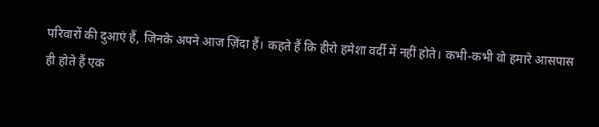परिवारों की दुआएं हैं, जिनके अपने आज ज़िंदा हैं। कहते हैं कि हीरो हमेशा वर्दी में नहीं होते। कभी-कभी वो हमारे आसपास ही होते हैं एक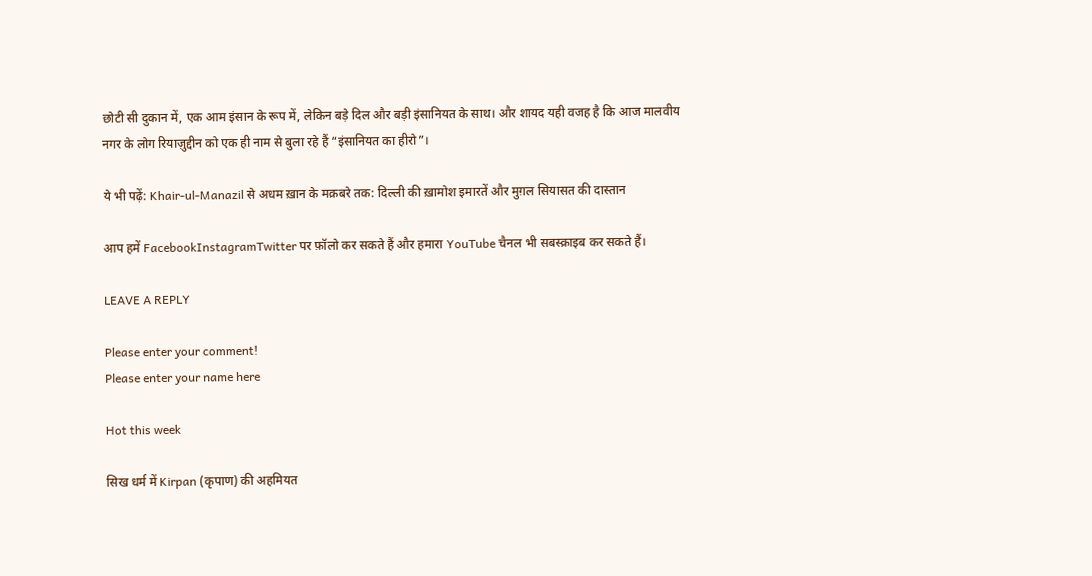छोटी सी दुकान में, एक आम इंसान के रूप में, लेकिन बड़े दिल और बड़ी इंसानियत के साथ। और शायद यही वजह है कि आज मालवीय नगर के लोग रियाज़ुद्दीन को एक ही नाम से बुला रहे हैं “इंसानियत का हीरो”।

ये भी पढ़ें: Khair-ul-Manazil से अधम ख़ान के मक़बरे तक: दिल्ली की ख़ामोश इमारतें और मुग़ल सियासत की दास्तान

आप हमें FacebookInstagramTwitter पर फ़ॉलो कर सकते हैं और हमारा YouTube चैनल भी सबस्क्राइब कर सकते हैं।

LEAVE A REPLY

Please enter your comment!
Please enter your name here

Hot this week

सिख धर्म में Kirpan (कृपाण) की अहमियत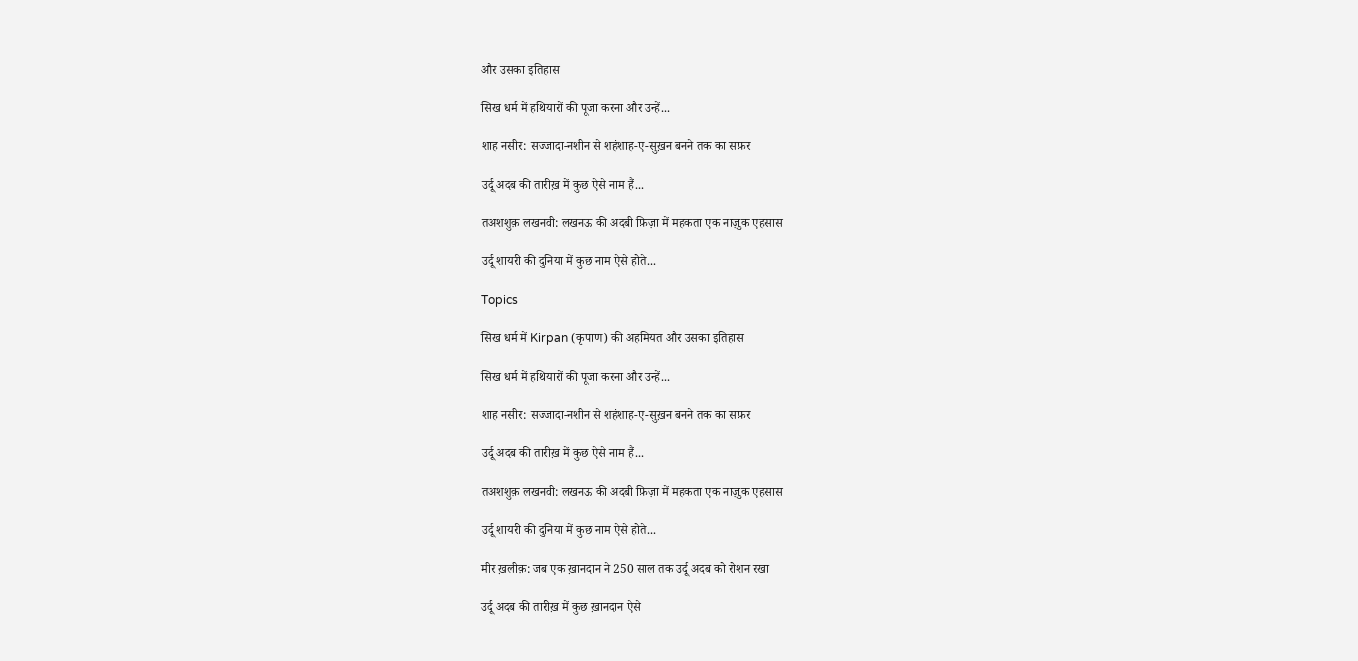और उसका इतिहास

सिख धर्म में हथियारों की पूजा करना और उन्हें...

शाह नसीर: सज्जादा-नशीन से शहंशाह-ए-सुख़न बनने तक का सफ़र

उर्दू अदब की तारीख़ में कुछ ऐसे नाम हैं...

तअशशुक़ लखनवी: लखनऊ की अदबी फ़िज़ा में महकता एक नाज़ुक एहसास

उर्दू शायरी की दुनिया में कुछ नाम ऐसे होते...

Topics

सिख धर्म में Kirpan (कृपाण) की अहमियत और उसका इतिहास

सिख धर्म में हथियारों की पूजा करना और उन्हें...

शाह नसीर: सज्जादा-नशीन से शहंशाह-ए-सुख़न बनने तक का सफ़र

उर्दू अदब की तारीख़ में कुछ ऐसे नाम हैं...

तअशशुक़ लखनवी: लखनऊ की अदबी फ़िज़ा में महकता एक नाज़ुक एहसास

उर्दू शायरी की दुनिया में कुछ नाम ऐसे होते...

मीर ख़लीक़: जब एक ख़ानदान ने 250 साल तक उर्दू अदब को रोशन रखा

उर्दू अदब की तारीख़ में कुछ ख़ानदान ऐसे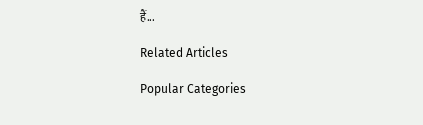हैं...

Related Articles

Popular Categories